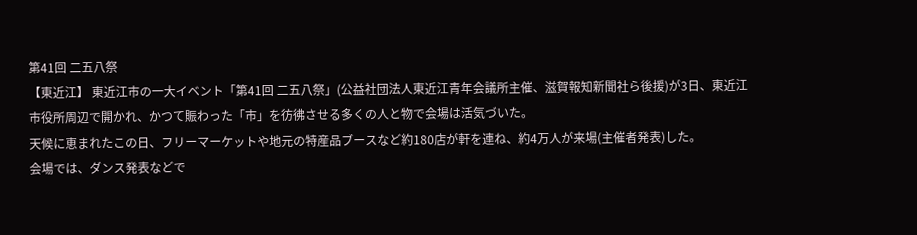第41回 二五八祭
【東近江】 東近江市の一大イベント「第41回 二五八祭」(公益社団法人東近江青年会議所主催、滋賀報知新聞社ら後援)が3日、東近江市役所周辺で開かれ、かつて賑わった「市」を彷彿させる多くの人と物で会場は活気づいた。
天候に恵まれたこの日、フリーマーケットや地元の特産品ブースなど約180店が軒を連ね、約4万人が来場(主催者発表)した。
会場では、ダンス発表などで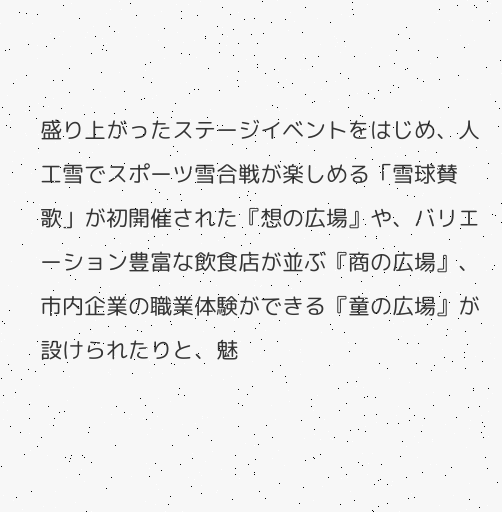盛り上がったステージイベントをはじめ、人工雪でスポーツ雪合戦が楽しめる「雪球賛歌」が初開催された『想の広場』や、バリエーション豊富な飲食店が並ぶ『商の広場』、市内企業の職業体験ができる『童の広場』が設けられたりと、魅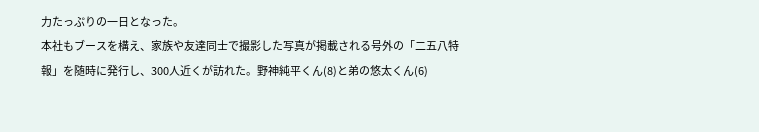力たっぷりの一日となった。
本社もブースを構え、家族や友達同士で撮影した写真が掲載される号外の「二五八特報」を随時に発行し、300人近くが訪れた。野神純平くん(8)と弟の悠太くん(6)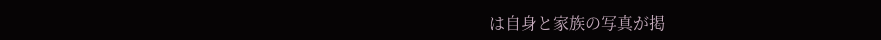は自身と家族の写真が掲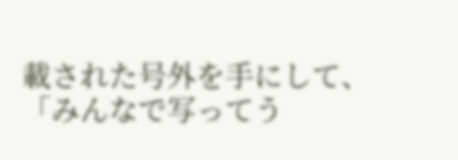載された号外を手にして、「みんなで写ってう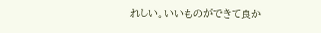れしい。いいものができて良か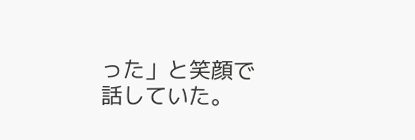った」と笑顔で話していた。